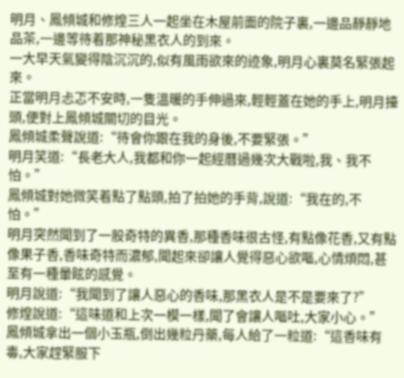明月、鳳傾城和修煌三人一起坐在木屋前面的院子裏,一邊品靜靜地品茶,一邊等待着那神秘黑衣人的到來。
一大早天氣變得陰沉沉的,似有風雨欲來的迹象,明月心裏莫名緊張起來。
正當明月忐忑不安時,一隻溫暖的手伸過來,輕輕蓋在她的手上,明月擡頭,便對上鳳傾城關切的目光。
鳳傾城柔聲說道:“待會你跟在我的身後,不要緊張。”
明月笑道:“長老大人,我都和你一起經曆過幾次大戰啦,我、我不怕。”
鳳傾城對她微笑着點了點頭,拍了拍她的手背,說道:“我在的,不怕。”
明月突然聞到了一股奇特的異香,那種香味很古怪,有點像花香,又有點像果子香,香味奇特而濃郁,聞起來卻讓人覺得惡心欲嘔,心情煩悶,甚至有一種暈眩的感覺。
明月說道:“我聞到了讓人惡心的香味,那黑衣人是不是要來了?”
修煌說道:“這味道和上次一模一樣,聞了會讓人嘔吐,大家小心。”
鳳傾城拿出一個小玉瓶,倒出幾粒丹藥,每人給了一粒道:“這香味有毒,大家趕緊服下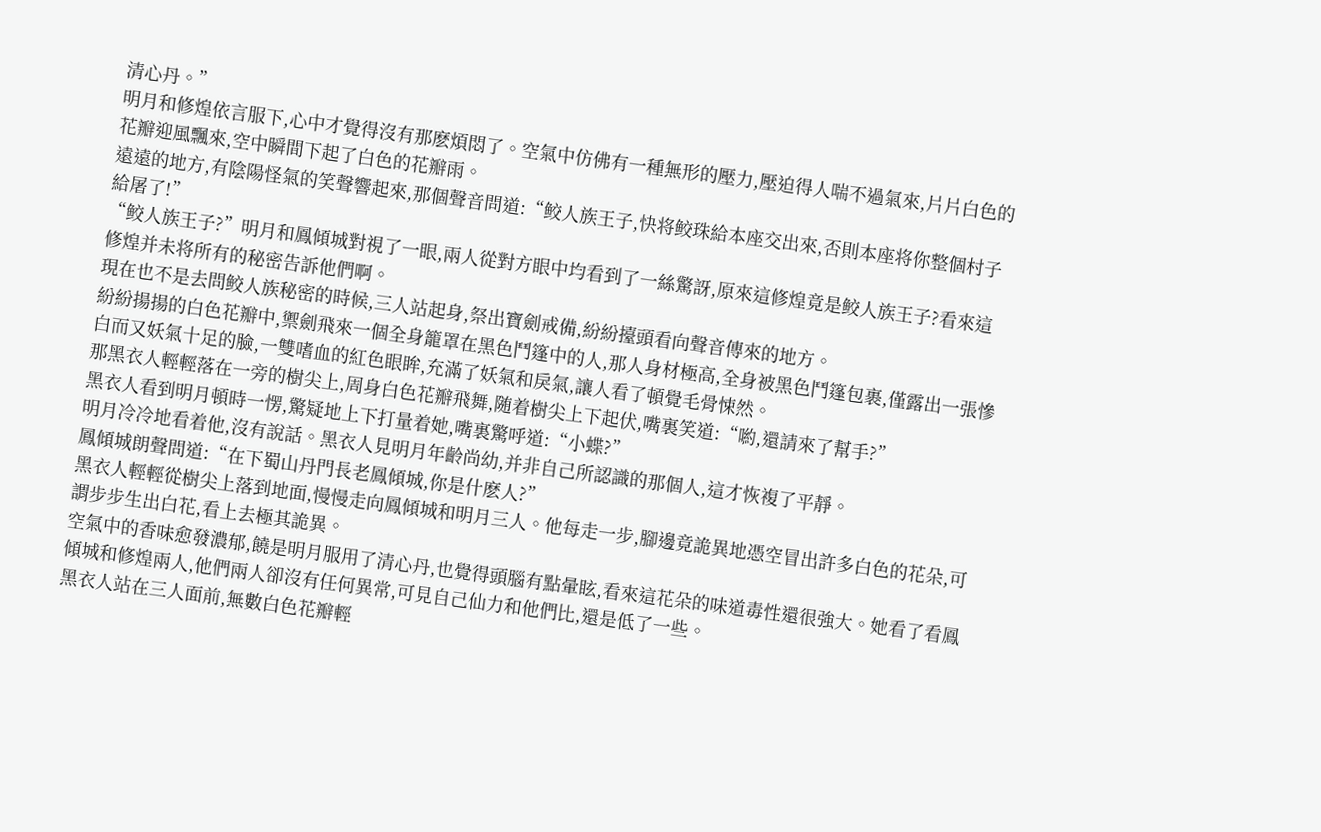清心丹。”
明月和修煌依言服下,心中才覺得沒有那麽煩悶了。空氣中仿佛有一種無形的壓力,壓迫得人喘不過氣來,片片白色的花瓣迎風飄來,空中瞬間下起了白色的花瓣雨。
遠遠的地方,有陰陽怪氣的笑聲響起來,那個聲音問道:“鲛人族王子,快将鲛珠給本座交出來,否則本座将你整個村子給屠了!”
“鲛人族王子?”明月和鳳傾城對視了一眼,兩人從對方眼中均看到了一絲驚訝,原來這修煌竟是鲛人族王子?看來這修煌并未将所有的秘密告訴他們啊。
現在也不是去問鲛人族秘密的時候,三人站起身,祭出寶劍戒備,紛紛擡頭看向聲音傳來的地方。
紛紛揚揚的白色花瓣中,禦劍飛來一個全身籠罩在黑色鬥篷中的人,那人身材極高,全身被黑色鬥篷包裹,僅露出一張慘白而又妖氣十足的臉,一雙嗜血的紅色眼眸,充滿了妖氣和戾氣,讓人看了頓覺毛骨悚然。
那黑衣人輕輕落在一旁的樹尖上,周身白色花瓣飛舞,随着樹尖上下起伏,嘴裏笑道:“喲,還請來了幫手?”
黑衣人看到明月頓時一愣,驚疑地上下打量着她,嘴裏驚呼道:“小蝶?”
明月冷冷地看着他,沒有說話。黑衣人見明月年齡尚幼,并非自己所認識的那個人,這才恢複了平靜。
鳳傾城朗聲問道:“在下蜀山丹門長老鳳傾城,你是什麽人?”
黑衣人輕輕從樹尖上落到地面,慢慢走向鳳傾城和明月三人。他每走一步,腳邊竟詭異地憑空冒出許多白色的花朵,可謂步步生出白花,看上去極其詭異。
空氣中的香味愈發濃郁,饒是明月服用了清心丹,也覺得頭腦有點暈眩,看來這花朵的味道毒性還很強大。她看了看鳳傾城和修煌兩人,他們兩人卻沒有任何異常,可見自己仙力和他們比,還是低了一些。
黑衣人站在三人面前,無數白色花瓣輕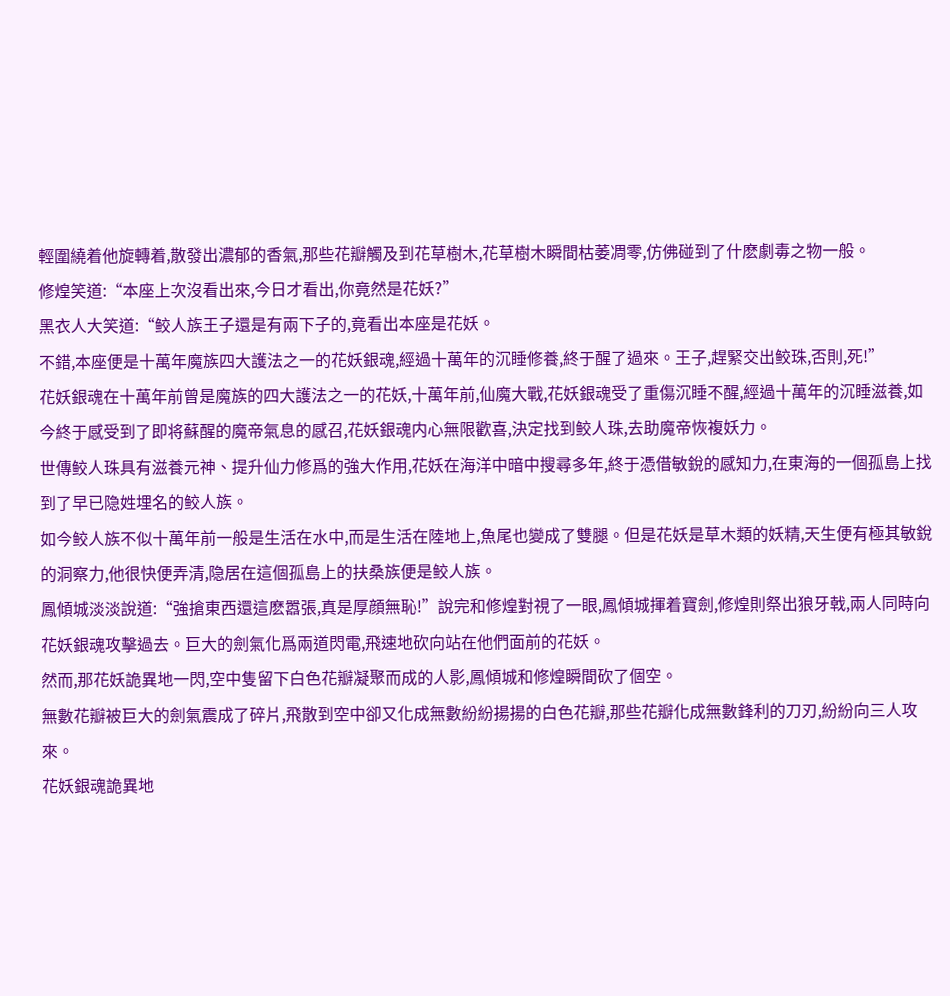輕圍繞着他旋轉着,散發出濃郁的香氣,那些花瓣觸及到花草樹木,花草樹木瞬間枯萎凋零,仿佛碰到了什麽劇毒之物一般。
修煌笑道:“本座上次沒看出來,今日才看出,你竟然是花妖?”
黑衣人大笑道:“鲛人族王子還是有兩下子的,竟看出本座是花妖。
不錯,本座便是十萬年魔族四大護法之一的花妖銀魂,經過十萬年的沉睡修養,終于醒了過來。王子,趕緊交出鲛珠,否則,死!”
花妖銀魂在十萬年前曾是魔族的四大護法之一的花妖,十萬年前,仙魔大戰,花妖銀魂受了重傷沉睡不醒,經過十萬年的沉睡滋養,如今終于感受到了即将蘇醒的魔帝氣息的感召,花妖銀魂内心無限歡喜,決定找到鲛人珠,去助魔帝恢複妖力。
世傳鲛人珠具有滋養元神、提升仙力修爲的強大作用,花妖在海洋中暗中搜尋多年,終于憑借敏銳的感知力,在東海的一個孤島上找到了早已隐姓埋名的鲛人族。
如今鲛人族不似十萬年前一般是生活在水中,而是生活在陸地上,魚尾也變成了雙腿。但是花妖是草木類的妖精,天生便有極其敏銳的洞察力,他很快便弄清,隐居在這個孤島上的扶桑族便是鲛人族。
鳳傾城淡淡說道:“強搶東西還這麽嚣張,真是厚顔無恥!”說完和修煌對視了一眼,鳳傾城揮着寶劍,修煌則祭出狼牙戟,兩人同時向花妖銀魂攻擊過去。巨大的劍氣化爲兩道閃電,飛速地砍向站在他們面前的花妖。
然而,那花妖詭異地一閃,空中隻留下白色花瓣凝聚而成的人影,鳳傾城和修煌瞬間砍了個空。
無數花瓣被巨大的劍氣震成了碎片,飛散到空中卻又化成無數紛紛揚揚的白色花瓣,那些花瓣化成無數鋒利的刀刃,紛紛向三人攻來。
花妖銀魂詭異地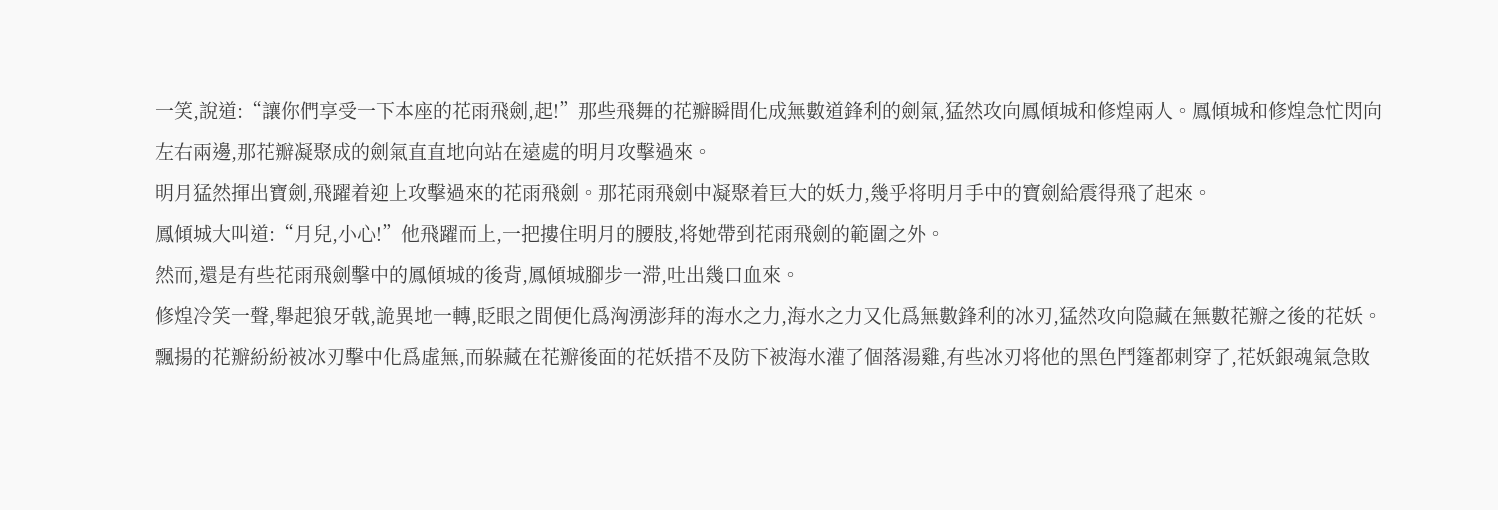一笑,說道:“讓你們享受一下本座的花雨飛劍,起!”那些飛舞的花瓣瞬間化成無數道鋒利的劍氣,猛然攻向鳳傾城和修煌兩人。鳳傾城和修煌急忙閃向左右兩邊,那花瓣凝聚成的劍氣直直地向站在遠處的明月攻擊過來。
明月猛然揮出寶劍,飛躍着迎上攻擊過來的花雨飛劍。那花雨飛劍中凝聚着巨大的妖力,幾乎将明月手中的寶劍給震得飛了起來。
鳳傾城大叫道:“月兒,小心!”他飛躍而上,一把摟住明月的腰肢,将她帶到花雨飛劍的範圍之外。
然而,還是有些花雨飛劍擊中的鳳傾城的後背,鳳傾城腳步一滞,吐出幾口血來。
修煌冷笑一聲,舉起狼牙戟,詭異地一轉,眨眼之間便化爲洶湧澎拜的海水之力,海水之力又化爲無數鋒利的冰刃,猛然攻向隐藏在無數花瓣之後的花妖。
飄揚的花瓣紛紛被冰刃擊中化爲虛無,而躲藏在花瓣後面的花妖措不及防下被海水灌了個落湯雞,有些冰刃将他的黑色鬥篷都刺穿了,花妖銀魂氣急敗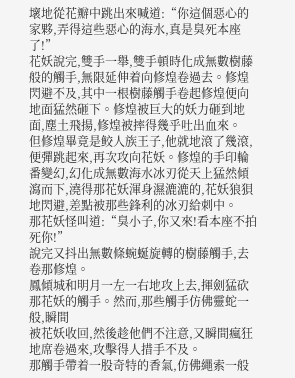壞地從花瓣中跳出來喊道:“你這個惡心的家夥,弄得這些惡心的海水,真是臭死本座了!”
花妖說完,雙手一舉,雙手頓時化成無數樹藤般的觸手,無限延伸着向修煌卷過去。修煌閃避不及,其中一根樹藤觸手卷起修煌便向地面猛然砸下。修煌被巨大的妖力砸到地面,塵土飛揚,修煌被摔得幾乎吐出血來。
但修煌畢竟是鲛人族王子,他就地滾了幾滾,便彈跳起來,再次攻向花妖。修煌的手印輪番變幻,幻化成無數海水冰刃從天上猛然傾瀉而下,澆得那花妖渾身濕漉漉的,花妖狼狽地閃避,差點被那些鋒利的冰刃給刺中。
那花妖怪叫道:“臭小子,你又來!看本座不拍死你!”
說完又抖出無數條蜿蜒旋轉的樹藤觸手,去卷那修煌。
鳳傾城和明月一左一右地攻上去,揮劍猛砍那花妖的觸手。然而,那些觸手仿佛靈蛇一般,瞬間
被花妖收回,然後趁他們不注意,又瞬間瘋狂地席卷過來,攻擊得人措手不及。
那觸手帶着一股奇特的香氣,仿佛繩索一般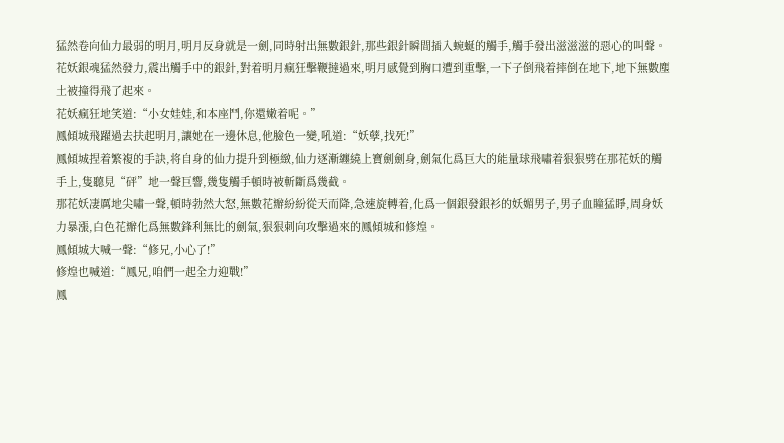猛然卷向仙力最弱的明月,明月反身就是一劍,同時射出無數銀針,那些銀針瞬間插入蜿蜒的觸手,觸手發出滋滋滋的惡心的叫聲。
花妖銀魂猛然發力,震出觸手中的銀針,對着明月瘋狂擊鞭撻過來,明月感覺到胸口遭到重擊,一下子倒飛着摔倒在地下,地下無數塵土被撞得飛了起來。
花妖瘋狂地笑道:“小女娃娃,和本座鬥,你還嫩着呢。”
鳳傾城飛躍過去扶起明月,讓她在一邊休息,他臉色一變,吼道:“妖孽,找死!”
鳳傾城捏着繁複的手訣,将自身的仙力提升到極緻,仙力逐漸纏繞上寶劍劍身,劍氣化爲巨大的能量球飛嘯着狠狠劈在那花妖的觸手上,隻聽見“砰”地一聲巨響,幾隻觸手頓時被斬斷爲幾截。
那花妖凄厲地尖嘯一聲,頓時勃然大怒,無數花瓣紛紛從天而降,急速旋轉着,化爲一個銀發銀衫的妖媚男子,男子血瞳猛睜,周身妖力暴漲,白色花瓣化爲無數鋒利無比的劍氣,狠狠刺向攻擊過來的鳳傾城和修煌。
鳳傾城大喊一聲:“修兄,小心了!”
修煌也喊道:“鳳兄,咱們一起全力迎戰!”
鳳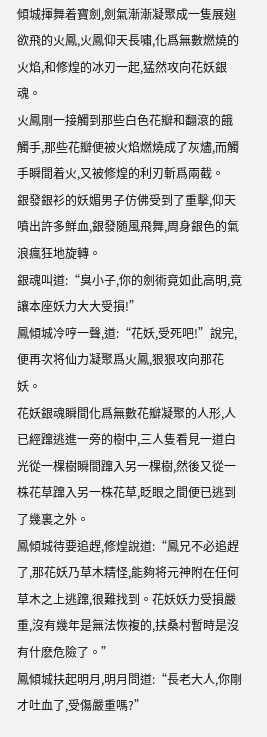傾城揮舞着寶劍,劍氣漸漸凝聚成一隻展翅欲飛的火鳳,火鳳仰天長嘯,化爲無數燃燒的火焰,和修煌的冰刃一起,猛然攻向花妖銀魂。
火鳳剛一接觸到那些白色花瓣和翻滾的餓觸手,那些花瓣便被火焰燃燒成了灰燼,而觸手瞬間着火,又被修煌的利刃斬爲兩截。
銀發銀衫的妖媚男子仿佛受到了重擊,仰天噴出許多鮮血,銀發随風飛舞,周身銀色的氣浪瘋狂地旋轉。
銀魂叫道:“臭小子,你的劍術竟如此高明,竟讓本座妖力大大受損!”
鳳傾城冷哼一聲,道:“花妖,受死吧!”說完,便再次将仙力凝聚爲火鳳,狠狠攻向那花妖。
花妖銀魂瞬間化爲無數花瓣凝聚的人形,人已經蹿逃進一旁的樹中,三人隻看見一道白光從一棵樹瞬間蹿入另一棵樹,然後又從一株花草蹿入另一株花草,眨眼之間便已逃到了幾裏之外。
鳳傾城待要追趕,修煌說道:“鳳兄不必追趕了,那花妖乃草木精怪,能夠将元神附在任何草木之上逃蹿,很難找到。花妖妖力受損嚴重,沒有幾年是無法恢複的,扶桑村暫時是沒有什麽危險了。”
鳳傾城扶起明月,明月問道:“長老大人,你剛才吐血了,受傷嚴重嗎?”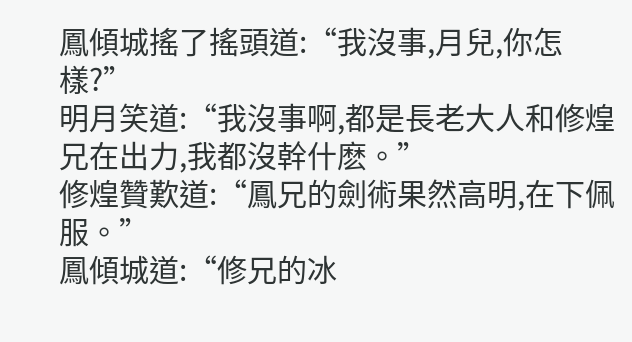鳳傾城搖了搖頭道:“我沒事,月兒,你怎樣?”
明月笑道:“我沒事啊,都是長老大人和修煌兄在出力,我都沒幹什麽。”
修煌贊歎道:“鳳兄的劍術果然高明,在下佩服。”
鳳傾城道:“修兄的冰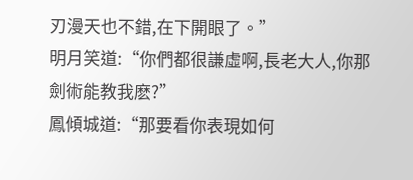刃漫天也不錯,在下開眼了。”
明月笑道:“你們都很謙虛啊,長老大人,你那劍術能教我麽?”
鳳傾城道:“那要看你表現如何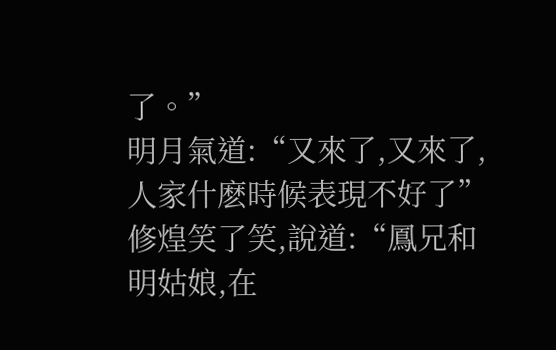了。”
明月氣道:“又來了,又來了,人家什麽時候表現不好了”
修煌笑了笑,說道:“鳳兄和明姑娘,在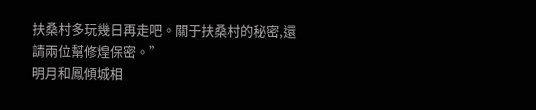扶桑村多玩幾日再走吧。關于扶桑村的秘密,還請兩位幫修煌保密。”
明月和鳳傾城相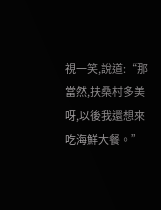視一笑,說道:“那當然,扶桑村多美呀,以後我還想來吃海鮮大餐。”